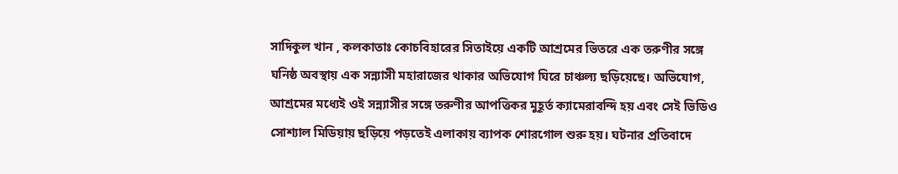সাদিকুল খান , কলকাতাঃ কোচবিহারের সিতাইয়ে একটি আশ্রমের ভিতরে এক তরুণীর সঙ্গে ঘনিষ্ঠ অবস্থায় এক সন্ন্যাসী মহারাজের থাকার অভিযোগ ঘিরে চাঞ্চল্য ছড়িয়েছে। অভিযোগ, আশ্রমের মধ্যেই ওই সন্ন্যাসীর সঙ্গে তরুণীর আপত্তিকর মুহূর্ত ক্যামেরাবন্দি হয় এবং সেই ভিডিও সোশ্যাল মিডিয়ায় ছড়িয়ে পড়তেই এলাকায় ব্যাপক শোরগোল শুরু হয়। ঘটনার প্রতিবাদে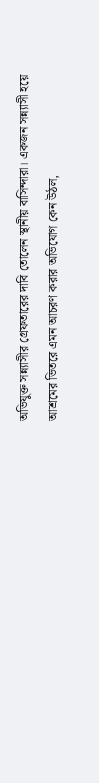অভিযুক্ত সন্ন্যাসীর গ্রেফতারের দাবি তোলেন স্থানীয় বাসিন্দারা। একজন সন্ন্যাসী হয়ে আশ্রমের ভিতরে এমন আচরণ করার অভিযোগ কেন উঠল,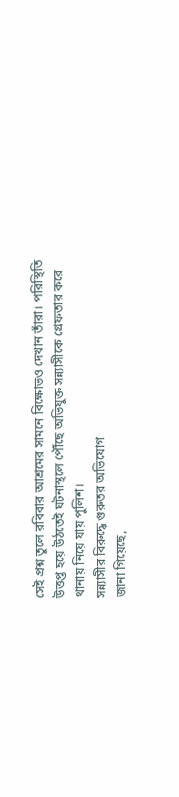সেই প্রশ্ন তুলে রবিবার আশ্রমের সামনে বিক্ষোভও দেখান তাঁরা। পরিস্থিতি উত্তপ্ত হয়ে উঠতেই ঘটনাস্থলে পৌঁছে অভিযুক্ত সন্ন্যাসীকে গ্রেফতার করে থানায় নিয়ে যায় পুলিশ।
সন্ন্যাসীর বিরুদ্ধে গুরুতর অভিযোগ
জানা গিয়েছে,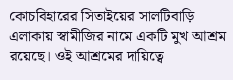কোচবিহারের সিতাইয়ের সালটিবাড়ি এলাকায় স্বামীজির নামে একটি মুখ আশ্রম রয়েছে। ওই আশ্রমের দায়িত্বে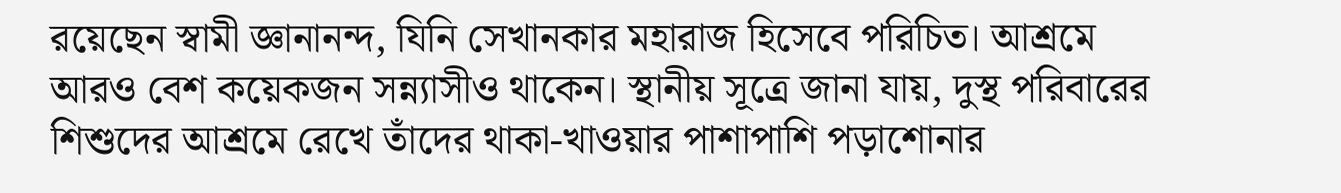রয়েছেন স্বামী জ্ঞানানন্দ, যিনি সেখানকার মহারাজ হিসেবে পরিচিত। আশ্রমে আরও বেশ কয়েকজন সন্ন্যাসীও থাকেন। স্থানীয় সূত্রে জানা যায়, দুস্থ পরিবারের শিশুদের আশ্রমে রেখে তাঁদের থাকা-খাওয়ার পাশাপাশি পড়াশোনার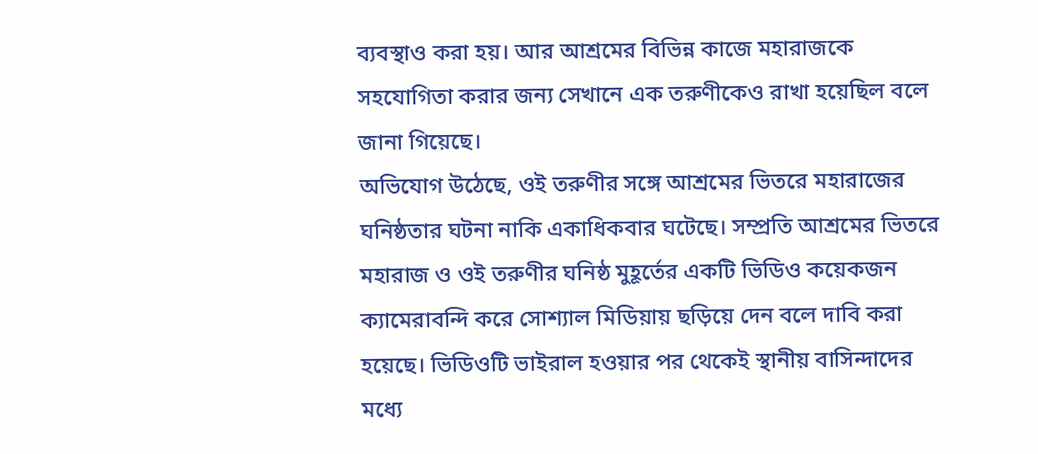ব্যবস্থাও করা হয়। আর আশ্রমের বিভিন্ন কাজে মহারাজকে সহযোগিতা করার জন্য সেখানে এক তরুণীকেও রাখা হয়েছিল বলে জানা গিয়েছে।
অভিযোগ উঠেছে, ওই তরুণীর সঙ্গে আশ্রমের ভিতরে মহারাজের ঘনিষ্ঠতার ঘটনা নাকি একাধিকবার ঘটেছে। সম্প্রতি আশ্রমের ভিতরে মহারাজ ও ওই তরুণীর ঘনিষ্ঠ মুহূর্তের একটি ভিডিও কয়েকজন ক্যামেরাবন্দি করে সোশ্যাল মিডিয়ায় ছড়িয়ে দেন বলে দাবি করা হয়েছে। ভিডিওটি ভাইরাল হওয়ার পর থেকেই স্থানীয় বাসিন্দাদের মধ্যে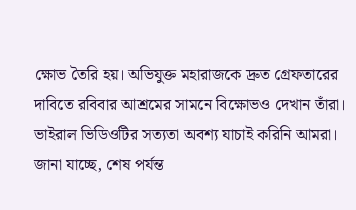ক্ষোভ তৈরি হয়। অভিযুক্ত মহারাজকে দ্রুত গ্রেফতারের দাবিতে রবিবার আশ্রমের সামনে বিক্ষোভও দেখান তাঁরা। ভাইরাল ভিডিওটির সত্যতা অবশ্য যাচাই করিনি আমরা।
জানা যাচ্ছে, শেষ পর্যন্ত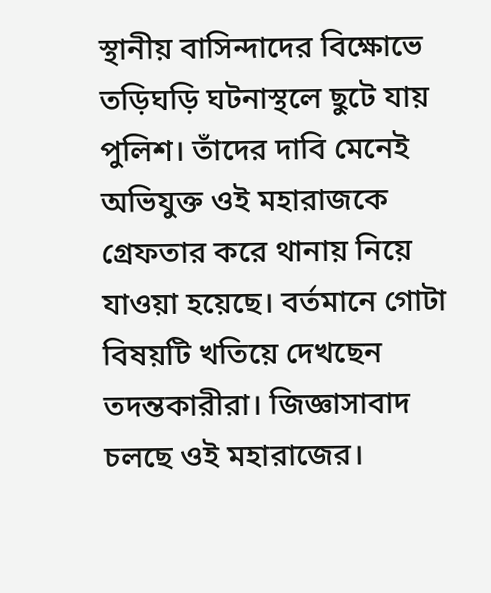স্থানীয় বাসিন্দাদের বিক্ষোভে তড়িঘড়ি ঘটনাস্থলে ছুটে যায় পুলিশ। তাঁদের দাবি মেনেই অভিযুক্ত ওই মহারাজকে গ্রেফতার করে থানায় নিয়ে যাওয়া হয়েছে। বর্তমানে গোটা বিষয়টি খতিয়ে দেখছেন তদন্তকারীরা। জিজ্ঞাসাবাদ চলছে ওই মহারাজের।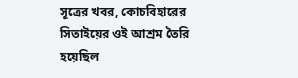সূত্রের খবর, কোচবিহারের সিতাইয়ের ওই আশ্রম তৈরি হয়েছিল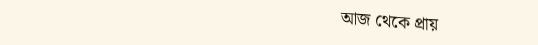আজ থেকে প্রায়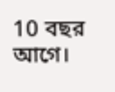10 বছর আগে।